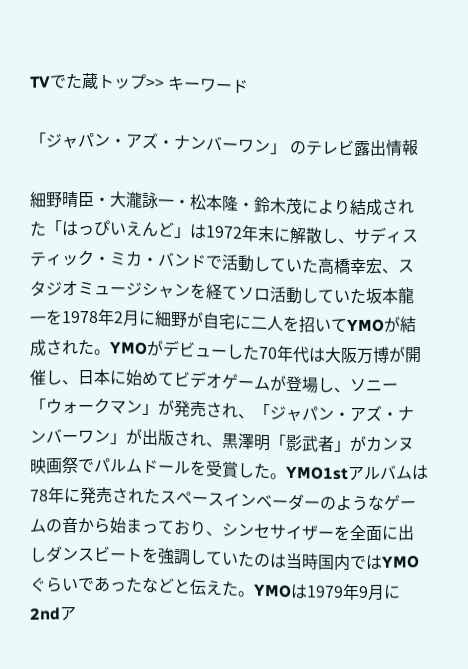TVでた蔵トップ>> キーワード

「ジャパン・アズ・ナンバーワン」 のテレビ露出情報

細野晴臣・大瀧詠一・松本隆・鈴木茂により結成された「はっぴいえんど」は1972年末に解散し、サディスティック・ミカ・バンドで活動していた高橋幸宏、スタジオミュージシャンを経てソロ活動していた坂本龍一を1978年2月に細野が自宅に二人を招いてYMOが結成された。YMOがデビューした70年代は大阪万博が開催し、日本に始めてビデオゲームが登場し、ソニー「ウォークマン」が発売され、「ジャパン・アズ・ナンバーワン」が出版され、黒澤明「影武者」がカンヌ映画祭でパルムドールを受賞した。YMO1stアルバムは78年に発売されたスペースインベーダーのようなゲームの音から始まっており、シンセサイザーを全面に出しダンスビートを強調していたのは当時国内ではYMOぐらいであったなどと伝えた。YMOは1979年9月に2ndア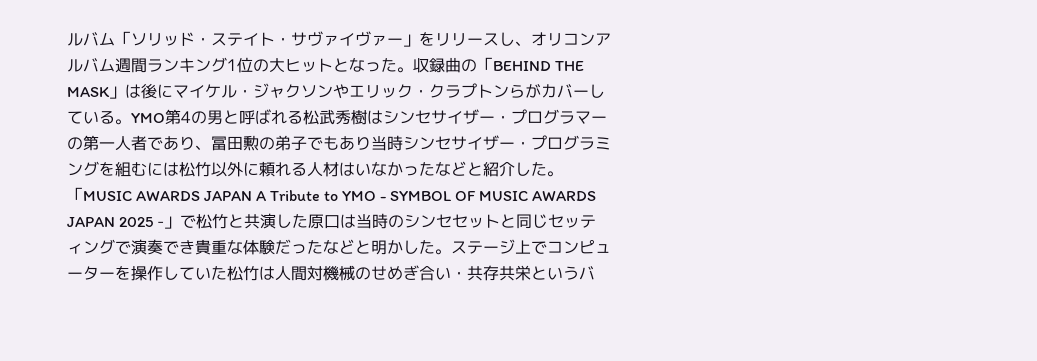ルバム「ソリッド・ステイト・サヴァイヴァー」をリリースし、オリコンアルバム週間ランキング1位の大ヒットとなった。収録曲の「BEHIND THE MASK」は後にマイケル・ジャクソンやエリック・クラプトンらがカバーしている。YMO第4の男と呼ばれる松武秀樹はシンセサイザー・プログラマーの第一人者であり、冨田勲の弟子でもあり当時シンセサイザー・プログラミングを組むには松竹以外に頼れる人材はいなかったなどと紹介した。「MUSIC AWARDS JAPAN A Tribute to YMO - SYMBOL OF MUSIC AWARDS JAPAN 2025 -」で松竹と共演した原口は当時のシンセセットと同じセッティングで演奏でき貴重な体験だったなどと明かした。ステージ上でコンピューターを操作していた松竹は人間対機械のせめぎ合い・共存共栄というバ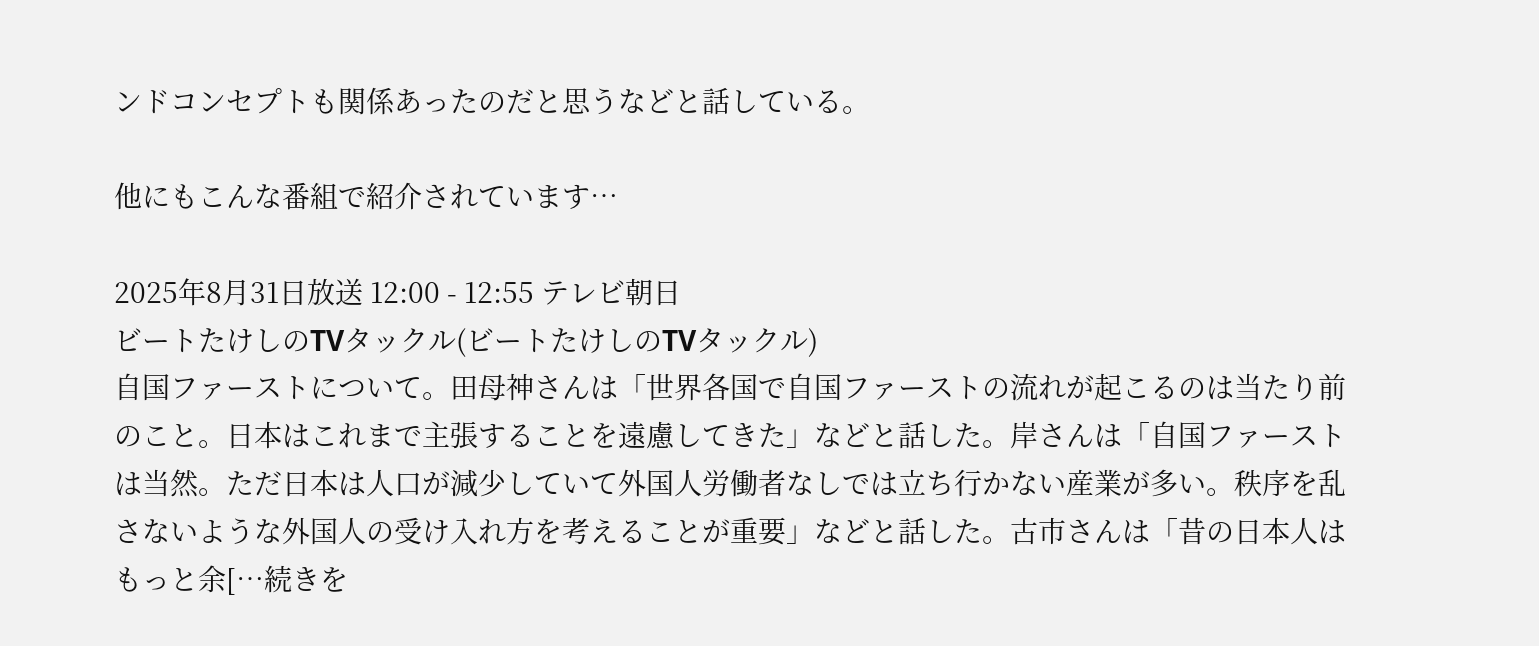ンドコンセプトも関係あったのだと思うなどと話している。

他にもこんな番組で紹介されています…

2025年8月31日放送 12:00 - 12:55 テレビ朝日
ビートたけしのTVタックル(ビートたけしのTVタックル)
自国ファーストについて。田母神さんは「世界各国で自国ファーストの流れが起こるのは当たり前のこと。日本はこれまで主張することを遠慮してきた」などと話した。岸さんは「自国ファーストは当然。ただ日本は人口が減少していて外国人労働者なしでは立ち行かない産業が多い。秩序を乱さないような外国人の受け入れ方を考えることが重要」などと話した。古市さんは「昔の日本人はもっと余[…続きを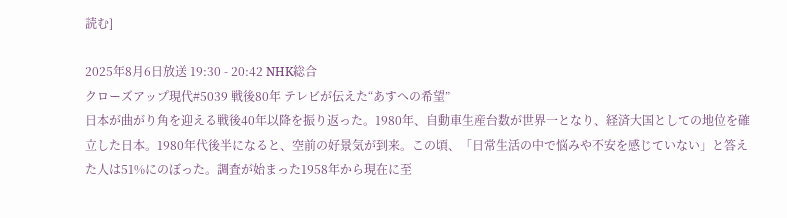読む]

2025年8月6日放送 19:30 - 20:42 NHK総合
クローズアップ現代#5039 戦後80年 テレビが伝えた“あすへの希望”
日本が曲がり角を迎える戦後40年以降を振り返った。1980年、自動車生産台数が世界一となり、経済大国としての地位を確立した日本。1980年代後半になると、空前の好景気が到来。この頃、「日常生活の中で悩みや不安を感じていない」と答えた人は51%にのぼった。調査が始まった1958年から現在に至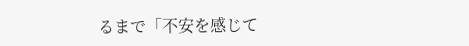るまで「不安を感じて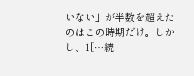いない」が半数を超えたのはこの時期だけ。しかし、1[…続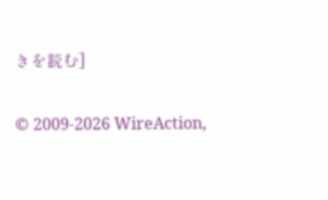きを読む]

© 2009-2026 WireAction,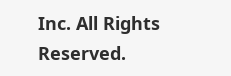Inc. All Rights Reserved.